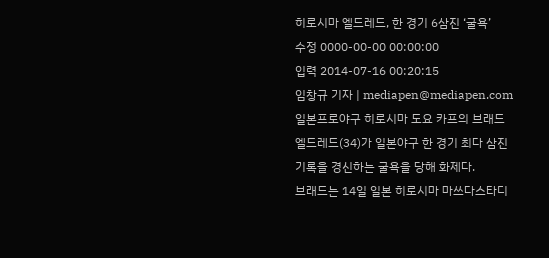히로시마 엘드레드, 한 경기 6삼진 ‘굴욕’
수정 0000-00-00 00:00:00
입력 2014-07-16 00:20:15
임창규 기자 | mediapen@mediapen.com
일본프로야구 히로시마 도요 카프의 브래드 엘드레드(34)가 일본야구 한 경기 최다 삼진기록을 경신하는 굴욕을 당해 화제다.
브래드는 14일 일본 히로시마 마쓰다스타디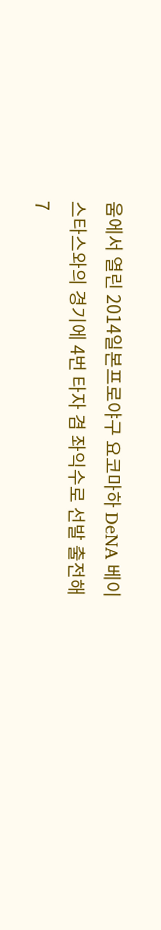움에서 열린 2014일본프로야구 요코마하 DeNA 베이스타스와의 경기에 4번 타자 겸 좌익수로 선발 출전해 7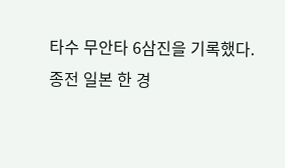타수 무안타 6삼진을 기록했다.
종전 일본 한 경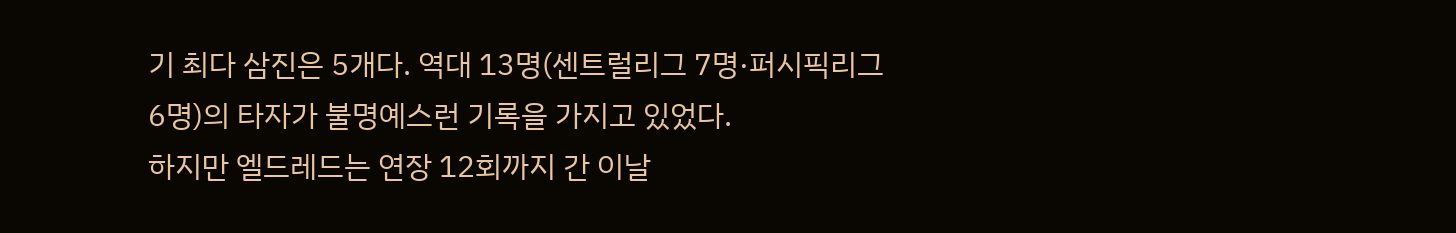기 최다 삼진은 5개다. 역대 13명(센트럴리그 7명·퍼시픽리그 6명)의 타자가 불명예스런 기록을 가지고 있었다.
하지만 엘드레드는 연장 12회까지 간 이날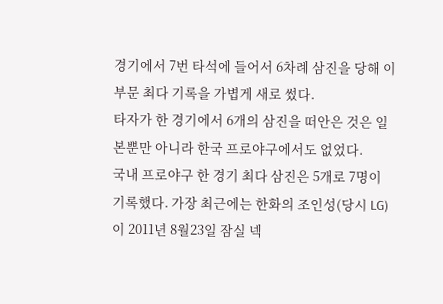경기에서 7번 타석에 들어서 6차례 삼진을 당해 이 부문 최다 기록을 가볍게 새로 썼다.
타자가 한 경기에서 6개의 삼진을 떠안은 것은 일본뿐만 아니라 한국 프로야구에서도 없었다.
국내 프로야구 한 경기 최다 삼진은 5개로 7명이 기록했다. 가장 최근에는 한화의 조인성(당시 LG)이 2011년 8월23일 잠실 넥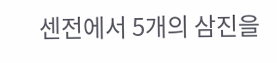센전에서 5개의 삼진을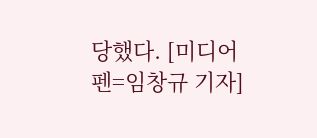당했다. [미디어펜=임창규 기자]